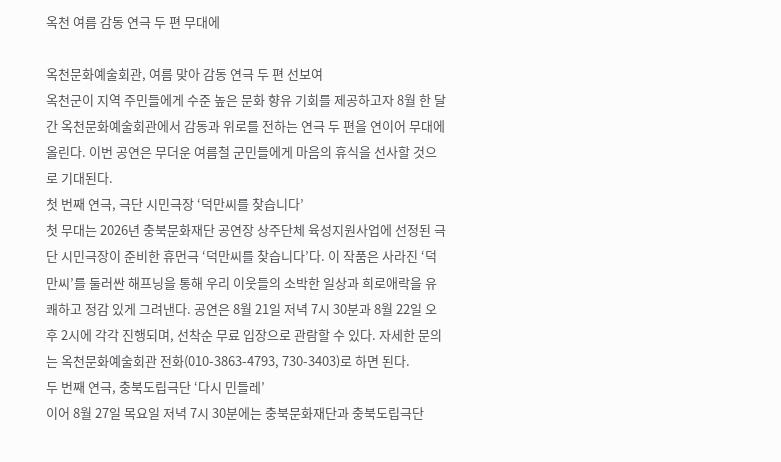옥천 여름 감동 연극 두 편 무대에

옥천문화예술회관, 여름 맞아 감동 연극 두 편 선보여
옥천군이 지역 주민들에게 수준 높은 문화 향유 기회를 제공하고자 8월 한 달간 옥천문화예술회관에서 감동과 위로를 전하는 연극 두 편을 연이어 무대에 올린다. 이번 공연은 무더운 여름철 군민들에게 마음의 휴식을 선사할 것으로 기대된다.
첫 번째 연극, 극단 시민극장 ‘덕만씨를 찾습니다’
첫 무대는 2026년 충북문화재단 공연장 상주단체 육성지원사업에 선정된 극단 시민극장이 준비한 휴먼극 ‘덕만씨를 찾습니다’다. 이 작품은 사라진 ‘덕만씨’를 둘러싼 해프닝을 통해 우리 이웃들의 소박한 일상과 희로애락을 유쾌하고 정감 있게 그려낸다. 공연은 8월 21일 저녁 7시 30분과 8월 22일 오후 2시에 각각 진행되며, 선착순 무료 입장으로 관람할 수 있다. 자세한 문의는 옥천문화예술회관 전화(010-3863-4793, 730-3403)로 하면 된다.
두 번째 연극, 충북도립극단 ‘다시 민들레’
이어 8월 27일 목요일 저녁 7시 30분에는 충북문화재단과 충북도립극단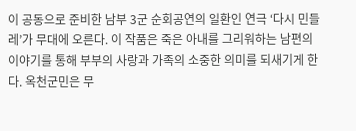이 공동으로 준비한 남부 3군 순회공연의 일환인 연극 ‘다시 민들레’가 무대에 오른다. 이 작품은 죽은 아내를 그리워하는 남편의 이야기를 통해 부부의 사랑과 가족의 소중한 의미를 되새기게 한다. 옥천군민은 무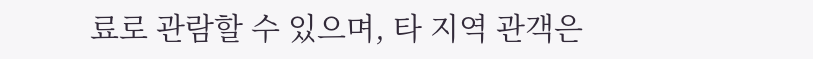료로 관람할 수 있으며, 타 지역 관객은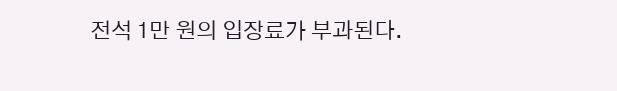전석 1만 원의 입장료가 부과된다.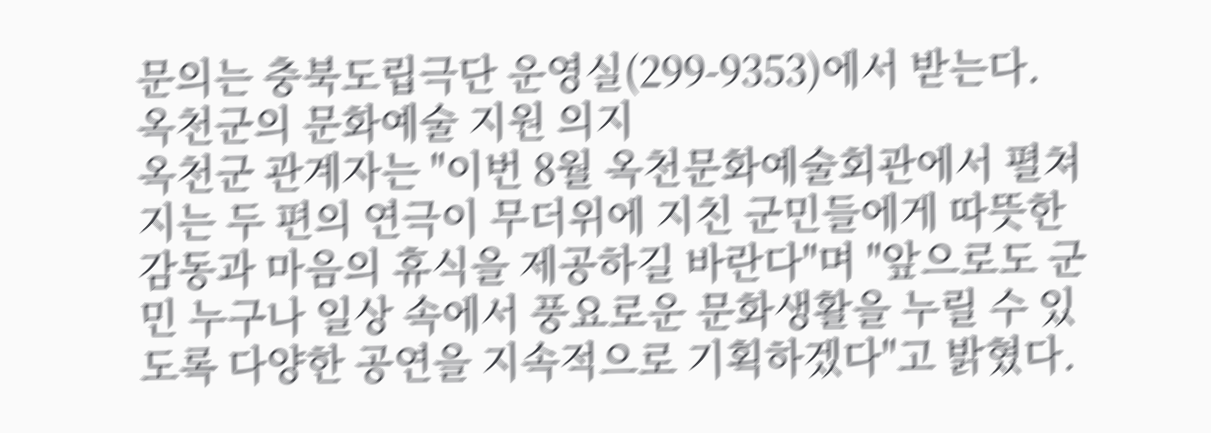문의는 충북도립극단 운영실(299-9353)에서 받는다.
옥천군의 문화예술 지원 의지
옥천군 관계자는 "이번 8월 옥천문화예술회관에서 펼쳐지는 두 편의 연극이 무더위에 지친 군민들에게 따뜻한 감동과 마음의 휴식을 제공하길 바란다"며 "앞으로도 군민 누구나 일상 속에서 풍요로운 문화생활을 누릴 수 있도록 다양한 공연을 지속적으로 기획하겠다"고 밝혔다.